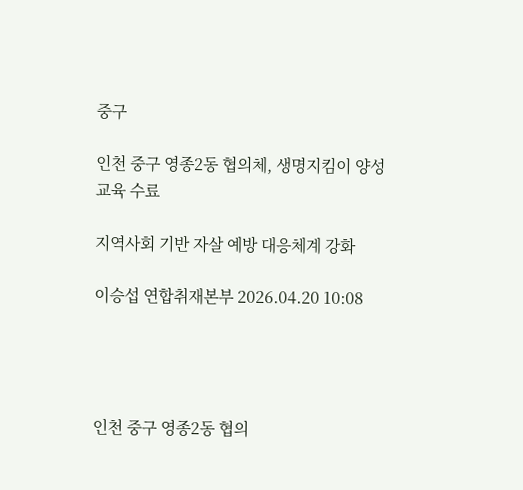중구

인천 중구 영종2동 협의체, 생명지킴이 양성 교육 수료

지역사회 기반 자살 예방 대응체계 강화

이승섭 연합취재본부 2026.04.20 10:08




인천 중구 영종2동 협의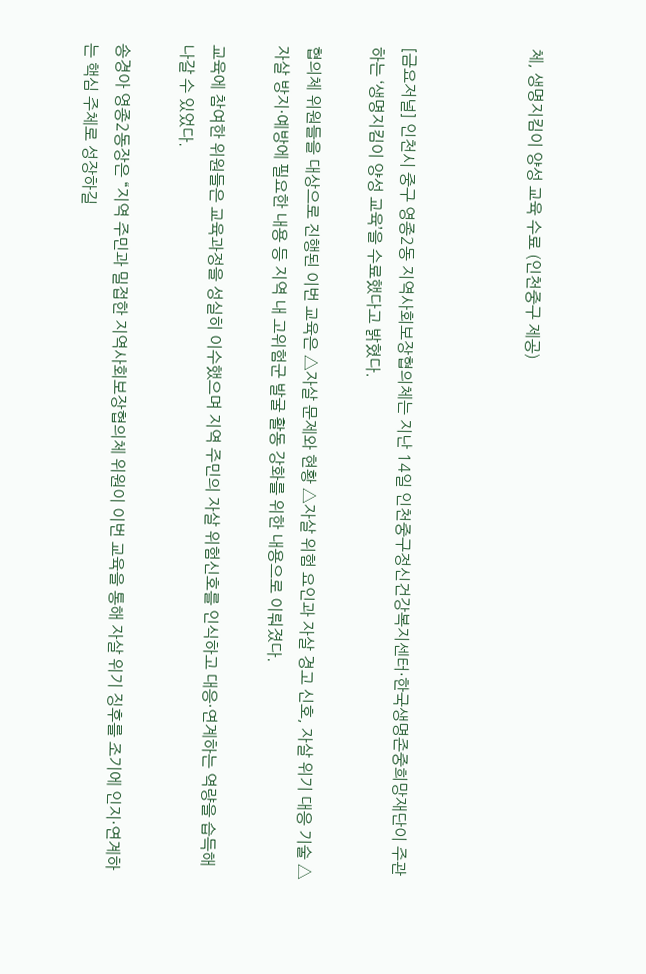체, 생명지킴이 양성 교육 수료 (인천중구 제공)



[금요저널] 인천시 중구 영종2동 지역사회보장협의체는 지난 14일 인천중구정신건강복지센터·한국생명존중희망재단이 주관하는 ‘생명지킴이 양성 교육’을 수료했다고 밝혔다.

협의체 위원들을 대상으로 진행된 이번 교육은 △자살 문제와 현황 △자살 위험 요인과 자살 경고 신호, 자살 위기 대응 기술 △자살 방지·예방에 필요한 내용 등 지역 내 고위험군 발굴 활동 강화를 위한 내용으로 이뤄졌다.

교육에 참여한 위원들은 교육과정을 성실히 이수했으며 지역 주민의 자살 위험신호를 인식하고 대응·연계하는 역량을 습득해 나갈 수 있었다.

송경아 영종2동장은 “지역 주민과 밀접한 지역사회보장협의체 위원이 이번 교육을 통해 자살 위기 징후를 조기에 인지·연계하는 핵심 주체로 성장하길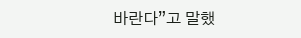바란다”고 말했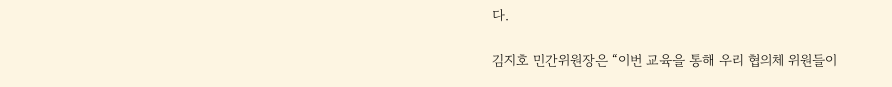다.

김지호 민간위원장은 “이번 교육을 통해 우리 협의체 위원들이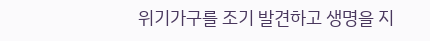위기가구를 조기 발견하고 생명을 지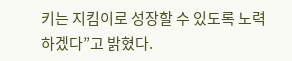키는 지킴이로 성장할 수 있도록 노력하겠다”고 밝혔다.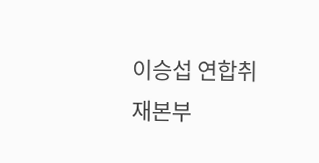이승섭 연합취재본부